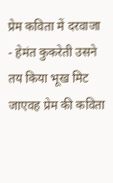प्रेम कविता में दरवाजा - हेमंत कुकरेती उसने तय किया भूख मिट जाएवह प्रेम की कविता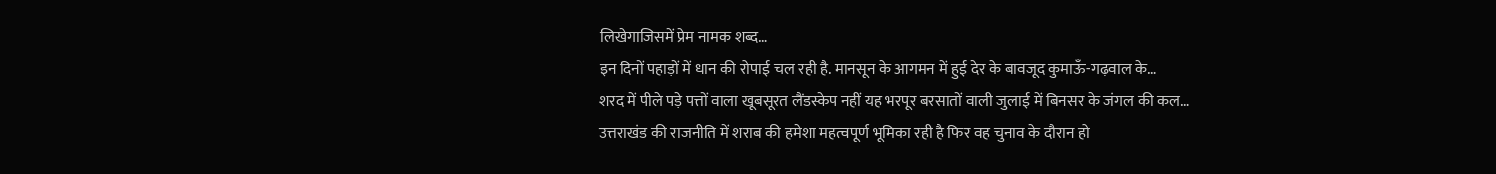लिखेगाजिसमें प्रेम नामक शब्द…
इन दिनों पहाड़ों में धान की रोपाई चल रही है. मानसून के आगमन में हुई देर के बावजूद कुमाऊँ-गढ़वाल के…
शरद में पीले पड़े पत्तों वाला खूबसूरत लैंडस्केप नहीं यह भरपूर बरसातों वाली जुलाई में बिनसर के जंगल की कल…
उत्तराखंड की राजनीति में शराब की हमेशा महत्वपूर्ण भूमिका रही है फिर वह चुनाव के दौरान हो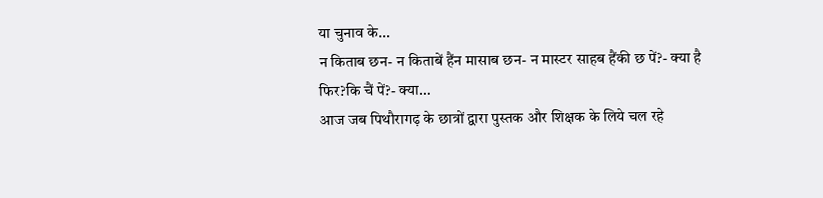या चुनाव के…
न किताब छन- न किताबें हैंन मासाब छन- न मास्टर साहब हैंकी छ पें?- क्या है फिर?कि चैं पें?- क्या…
आज जब पिथौरागढ़ के छात्रों द्वारा पुस्तक और शिक्षक के लिये चल रहे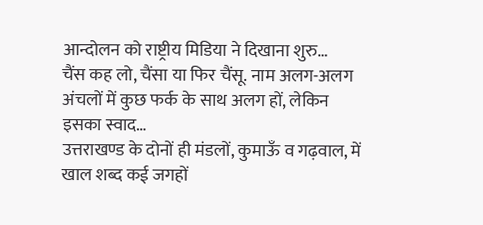आन्दोलन को राष्ट्रीय मिडिया ने दिखाना शुरु…
चैंस कह लो, चैंसा या फिर चैंसू. नाम अलग-अलग अंचलों में कुछ फर्क के साथ अलग हों, लेकिन इसका स्वाद…
उत्तराखण्ड के दोनों ही मंडलों, कुमाऊँ व गढ़वाल, में खाल शब्द कई जगहों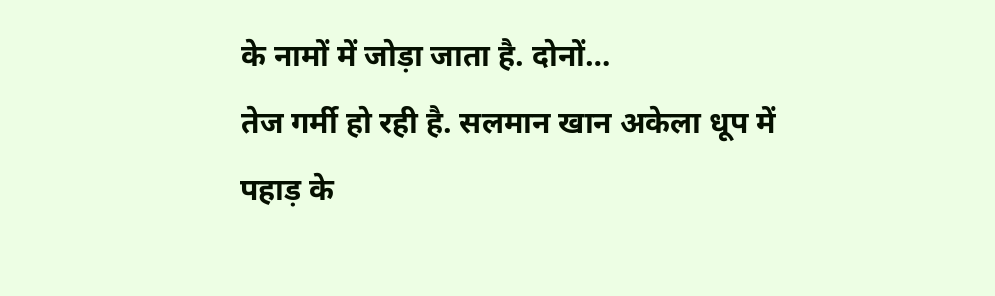के नामों में जोड़ा जाता है. दोनों…
तेज गर्मी हो रही है. सलमान खान अकेला धूप में पहाड़ के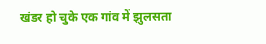खंडर हो चुके एक गांव में झुलसता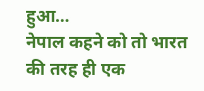हुआ…
नेपाल कहने को तो भारत की तरह ही एक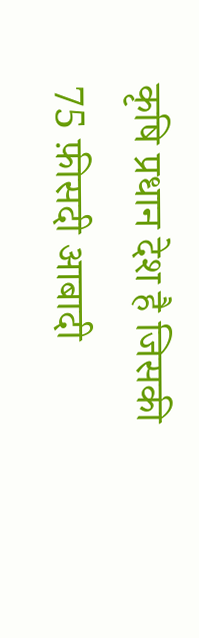कृषि प्रधान देश है जिसकी 75 फ़ीसदी आबादी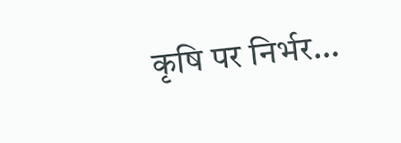कृषि पर निर्भर…